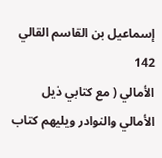إسماعيل بن القاسم القالي
142
الأمالي ( مع كتابي ذيل الأمالي والنوادر ويليهم كتاب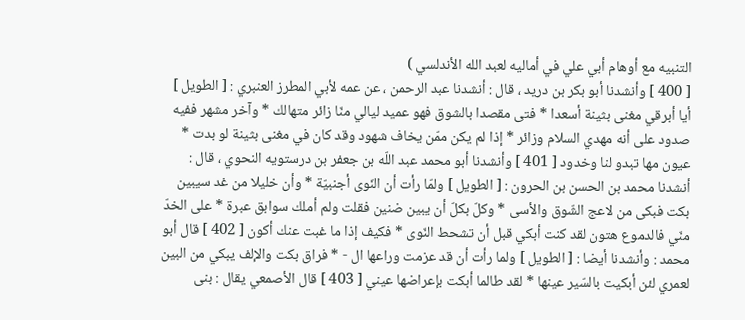التنبيه مع أوهام أبي علي في أماليه لعبد الله الأندلسي )
[ 400 ] وأنشدنا أبو بكر بن دريد ، قال : أنشدنا عبد الرحمن ، عن عمه لأبي المطرز العنبري : [ الطويل ] أيا أبرقي مغنى بثينة أسعدا * فتى مقصدا بالشوق فهو عميد ليالي منّا زائر متهالك * وآخر مشهر ففيه صدود على أنه مهدي السلام وزائر * إذا لم يكن ممّن يخاف شهود وقد كان في مغنى بثينة لو بدت * عيون مها تبدو لنا وخدود [ 401 ] وأنشدنا أبو محمد عبد اللّه بن جعفر بن درستويه النحوي ، قال : أنشدنا محمد بن الحسن بن الحرون : [ الطويل ] ولمّا رأت أن النّوى أجنبيّة * وأن خليلا من غد سيبين بكت فبكى من لاعج الشّوق والأسى * وكلّ بكلّ أن يبين ضنين فقلت ولم أملك سوابق عبرة * على الخدّ منّي فالدموع هتون لقد كنت أبكي قبل أن تشحط النّوى * فكيف إذا ما غبت عنك أكون [ 402 ] قال أبو محمد : وأنشدنا أيضا : [ الطويل ] ولما رأت أن قد عزمت وراعها ال - * فراق بكت والإلف يبكي من البين لعمري لئن أبكيت بالسّير عينها * لقد طالما أبكت بإعراضها عيني [ 403 ] قال الأصمعي يقال : بنى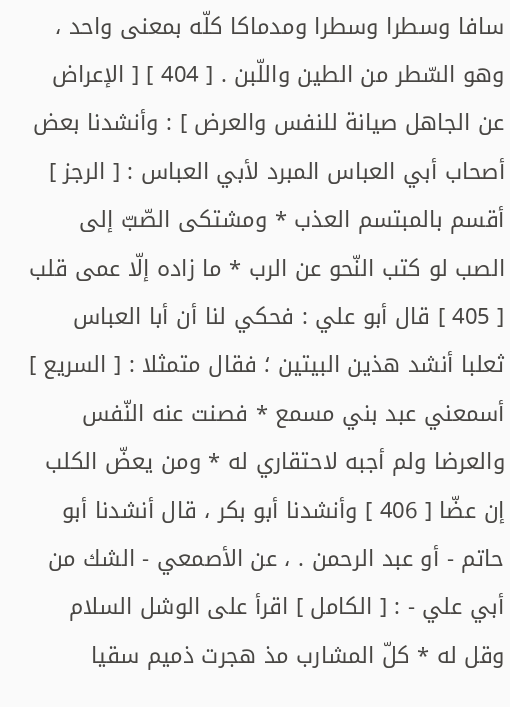سافا وسطرا وسطرا ومدماكا كلّه بمعنى واحد ، وهو السّطر من الطين واللّبن . [ 404 ] [ الإعراض عن الجاهل صيانة للنفس والعرض ] : وأنشدنا بعض أصحاب أبي العباس المبرد لأبي العباس : [ الرجز ] أقسم بالمبتسم العذب * ومشتكى الصّبّ إلى الصب لو كتب النّحو عن الرب * ما زاده إلّا عمى قلب [ 405 ] قال أبو علي : فحكي لنا أن أبا العباس ثعلبا أنشد هذين البيتين ؛ فقال متمثلا : [ السريع ] أسمعني عبد بني مسمع * فصنت عنه النّفس والعرضا ولم أجبه لاحتقاري له * ومن يعضّ الكلب إن عضّا [ 406 ] وأنشدنا أبو بكر ، قال أنشدنا أبو حاتم - أو عبد الرحمن . ، عن الأصمعي - الشك من أبي علي - : [ الكامل ] اقرأ على الوشل السلام وقل له * كلّ المشارب مذ هجرت ذميم سقيا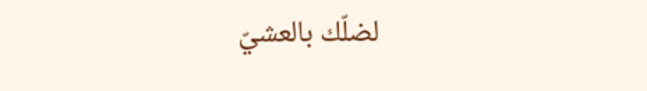لضلّك بالعشيّ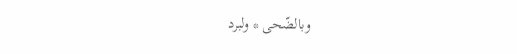وبالضّحى * ولبرد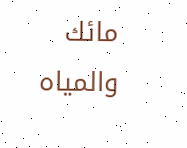مائك والمياه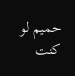حميم لو كنت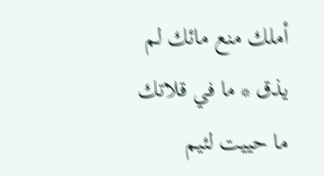أملك منع مائك لم يذق * ما في قلاتك ما حييت لئيم